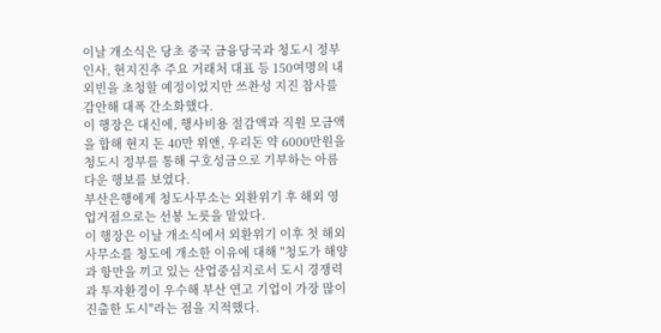이날 개소식은 당초 중국 금융당국과 청도시 정부인사, 현지진추 주요 거래처 대표 등 150여명의 내외빈을 초청할 예정이었지만 쓰촨성 지진 참사를 감안해 대폭 간소화했다.
이 행장은 대신에, 행사비용 절감액과 직원 모금액을 합해 현지 돈 40만 위앤, 우리돈 약 6000만원을 청도시 정부를 통해 구호성금으로 기부하는 아름다운 행보를 보였다.
부산은행에게 청도사무소는 외환위기 후 해외 영업거점으로는 선봉 노릇을 맡았다.
이 행장은 이날 개소식에서 외환위기 이후 첫 해외사무소를 청도에 개소한 이유에 대해 "청도가 해양과 항만을 끼고 있는 산업중심지로서 도시 경쟁력과 투자환경이 우수해 부산 연고 기업이 가장 많이 진출한 도시"라는 점을 지적했다.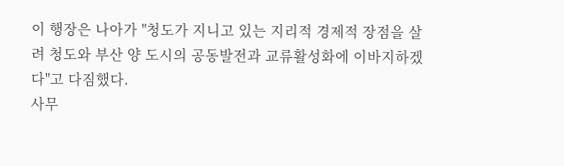이 행장은 나아가 "청도가 지니고 있는 지리적 경제적 장점을 살려 청도와 부산 양 도시의 공동발전과 교류활성화에 이바지하겠다"고 다짐했다.
사무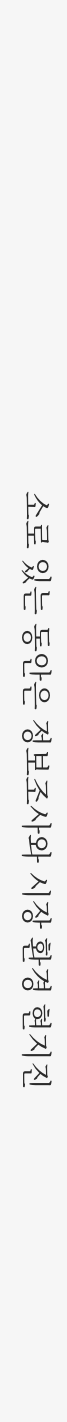소로 있는 동안은 정보조사와 시장 환경 현지진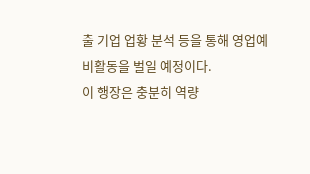출 기업 업황 분석 등을 통해 영업예비활동을 벌일 예정이다.
이 행장은 충분히 역량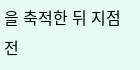을 축적한 뒤 지점전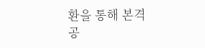환을 통해 본격 공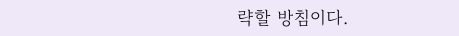략할 방침이다.